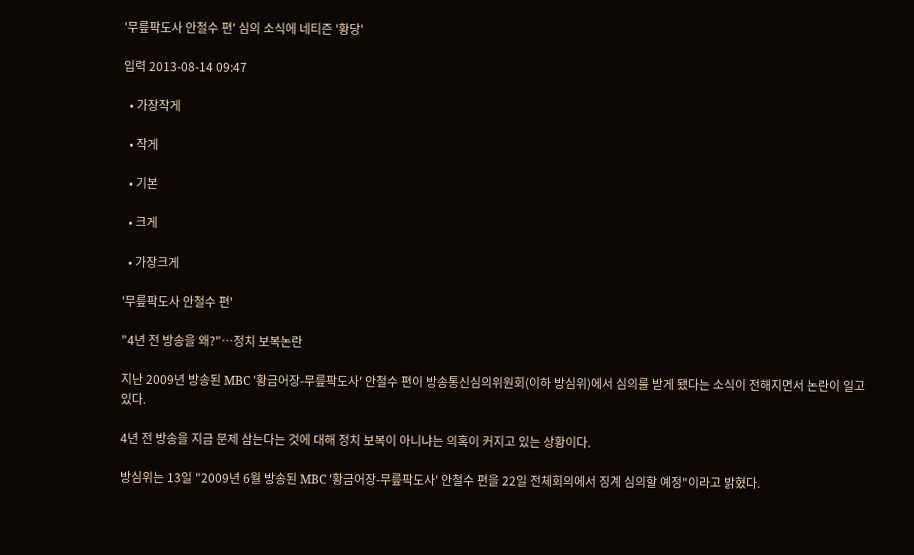'무릎팍도사 안철수 편' 심의 소식에 네티즌 '황당'

입력 2013-08-14 09:47

  • 가장작게

  • 작게

  • 기본

  • 크게

  • 가장크게

'무릎팍도사 안철수 편'

"4년 전 방송을 왜?"…정치 보복논란

지난 2009년 방송된 MBC '황금어장-무릎팍도사' 안철수 편이 방송통신심의위원회(이하 방심위)에서 심의를 받게 됐다는 소식이 전해지면서 논란이 일고 있다.

4년 전 방송을 지금 문제 삼는다는 것에 대해 정치 보복이 아니냐는 의혹이 커지고 있는 상황이다.

방심위는 13일 "2009년 6월 방송된 MBC '황금어장-무릎팍도사' 안철수 편을 22일 전체회의에서 징계 심의할 예정"이라고 밝혔다.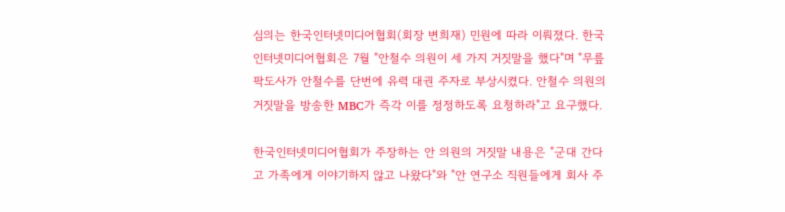심의는 한국인터넷미디어협회(회장 변희재) 민원에 따라 이뤄졌다. 한국인터넷미디어협회은 7월 "안철수 의원이 세 가지 거짓말을 했다"며 "무릎팍도사가 안철수를 단번에 유력 대권 주자로 부상시켰다. 안철수 의원의 거짓말을 방송한 MBC가 즉각 이를 정정하도록 요청하라"고 요구했다.

한국인터넷미디어협회가 주장하는 안 의원의 거짓말 내용은 "군대 간다고 가족에게 이야기하지 않고 나왔다"와 "안 연구소 직원들에게 회사 주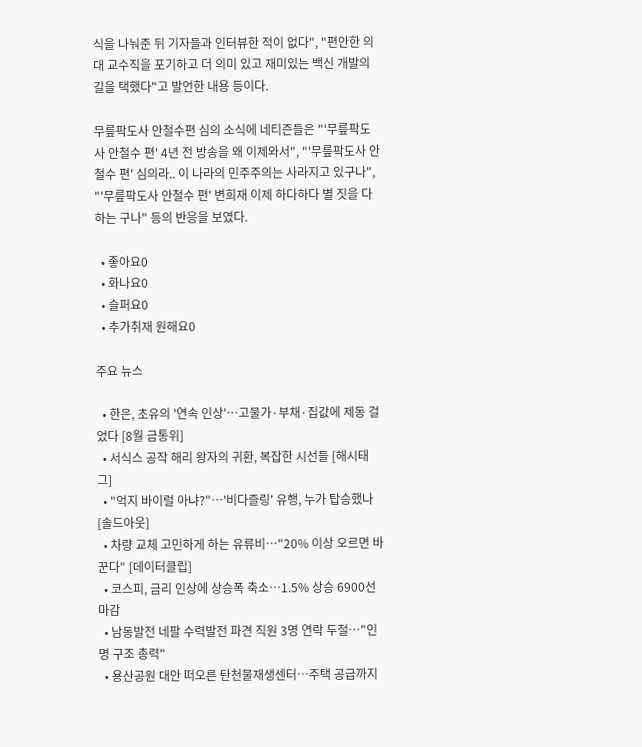식을 나눠준 뒤 기자들과 인터뷰한 적이 없다", "편안한 의대 교수직을 포기하고 더 의미 있고 재미있는 백신 개발의 길을 택했다"고 발언한 내용 등이다.

무릎팍도사 안철수편 심의 소식에 네티즌들은 "'무릎팍도사 안철수 편' 4년 전 방송을 왜 이제와서", "'무릎팍도사 안철수 편' 심의라.. 이 나라의 민주주의는 사라지고 있구나", "'무릎팍도사 안철수 편' 변희재 이제 하다하다 별 짓을 다하는 구나" 등의 반응을 보였다.

  • 좋아요0
  • 화나요0
  • 슬퍼요0
  • 추가취재 원해요0

주요 뉴스

  • 한은, 초유의 '연속 인상'⋯고물가·부채·집값에 제동 걸었다 [8월 금통위]
  • 서식스 공작 해리 왕자의 귀환, 복잡한 시선들 [해시태그]
  • "억지 바이럴 아냐?"⋯'비다즐링' 유행, 누가 탑승했나 [솔드아웃]
  • 차량 교체 고민하게 하는 유류비…"20% 이상 오르면 바꾼다" [데이터클립]
  • 코스피, 금리 인상에 상승폭 축소…1.5% 상승 6900선 마감
  • 남동발전 네팔 수력발전 파견 직원 3명 연락 두절⋯"인명 구조 총력"
  • 용산공원 대안 떠오른 탄천물재생센터⋯주택 공급까지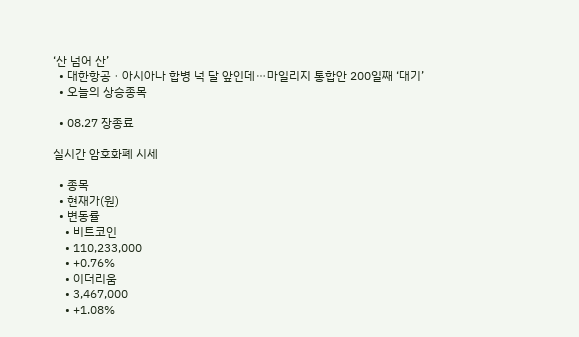‘산 넘어 산’
  • 대한항공ㆍ아시아나 합병 넉 달 앞인데⋯마일리지 통합안 200일째 ‘대기’
  • 오늘의 상승종목

  • 08.27 장종료

실시간 암호화폐 시세

  • 종목
  • 현재가(원)
  • 변동률
    • 비트코인
    • 110,233,000
    • +0.76%
    • 이더리움
    • 3,467,000
    • +1.08%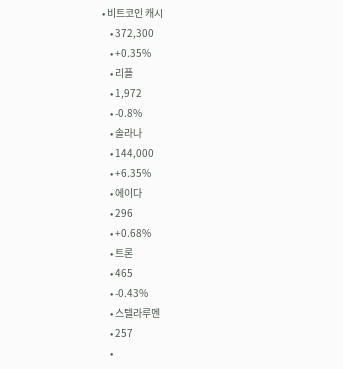• 비트코인 캐시
    • 372,300
    • +0.35%
    • 리플
    • 1,972
    • -0.8%
    • 솔라나
    • 144,000
    • +6.35%
    • 에이다
    • 296
    • +0.68%
    • 트론
    • 465
    • -0.43%
    • 스텔라루멘
    • 257
    •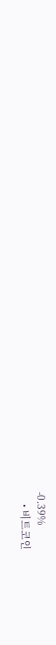-0.39%
    • 비트코인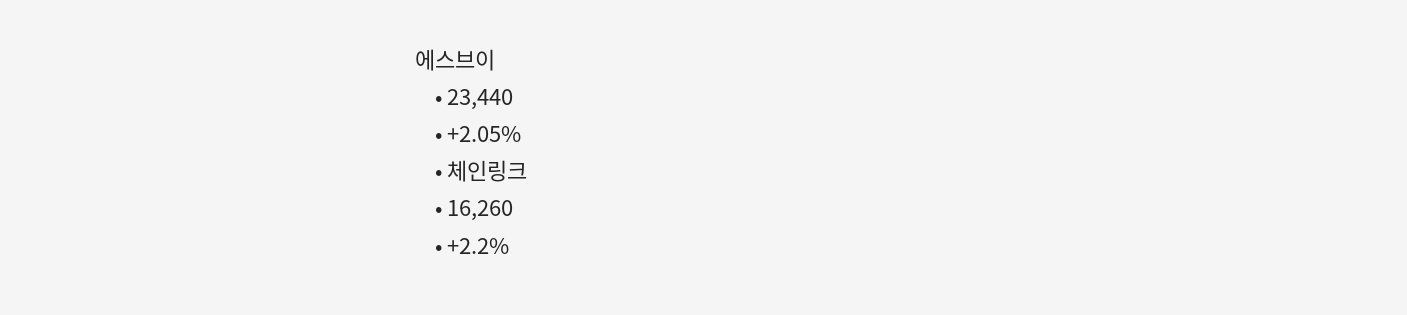에스브이
    • 23,440
    • +2.05%
    • 체인링크
    • 16,260
    • +2.2%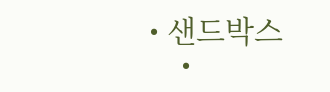• 샌드박스
    •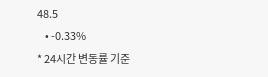48.5
    • -0.33%
* 24시간 변동률 기준